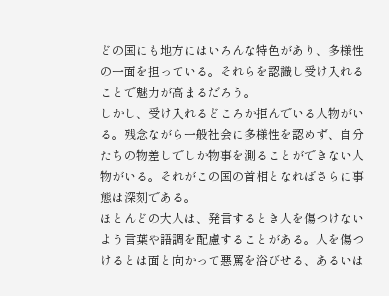どの国にも地方にはいろんな特色があり、多様性の一面を担っている。それらを認識し受け入れることで魅力が高まるだろう。
しかし、受け入れるどころか拒んでいる人物がいる。残念ながら一般社会に多様性を認めず、自分たちの物差しでしか物事を測ることができない人物がいる。それがこの国の首相となればさらに事態は深刻である。
ほとんどの大人は、発言するとき人を傷つけないよう言葉や語調を配慮することがある。人を傷つけるとは面と向かって悪罵を浴びせる、あるいは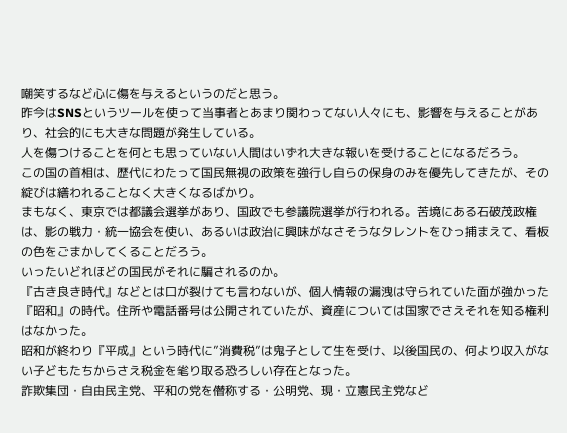嘲笑するなど心に傷を与えるというのだと思う。
昨今はSNSというツールを使って当事者とあまり関わってない人々にも、影響を与えることがあり、社会的にも大きな問題が発生している。
人を傷つけることを何とも思っていない人間はいずれ大きな報いを受けることになるだろう。
この国の首相は、歴代にわたって国民無視の政策を強行し自らの保身のみを優先してきたが、その綻びは繕われることなく大きくなるばかり。
まもなく、東京では都議会選挙があり、国政でも参議院選挙が行われる。苦境にある石破茂政権は、影の戦力・統一協会を使い、あるいは政治に興味がなさそうなタレントをひっ捕まえて、看板の色をごまかしてくることだろう。
いったいどれほどの国民がそれに騙されるのか。
『古き良き時代』などとは口が裂けても言わないが、個人情報の漏洩は守られていた面が強かった『昭和』の時代。住所や電話番号は公開されていたが、資産については国家でさえそれを知る権利はなかった。
昭和が終わり『平成』という時代に”消費税”は鬼子として生を受け、以後国民の、何より収入がない子どもたちからさえ税金を毟り取る恐ろしい存在となった。
詐欺集団・自由民主党、平和の党を僭称する・公明党、現・立憲民主党など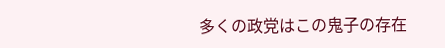多くの政党はこの鬼子の存在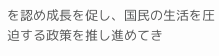を認め成長を促し、国民の生活を圧迫する政策を推し進めてき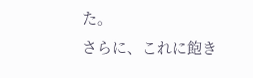た。
さらに、これに飽き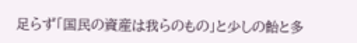足らず「国民の資産は我らのもの」と少しの飴と多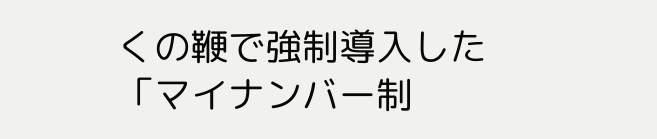くの鞭で強制導入した「マイナンバー制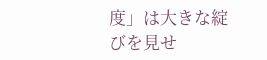度」は大きな綻びを見せ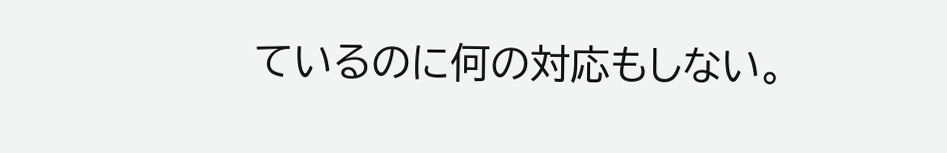ているのに何の対応もしない。